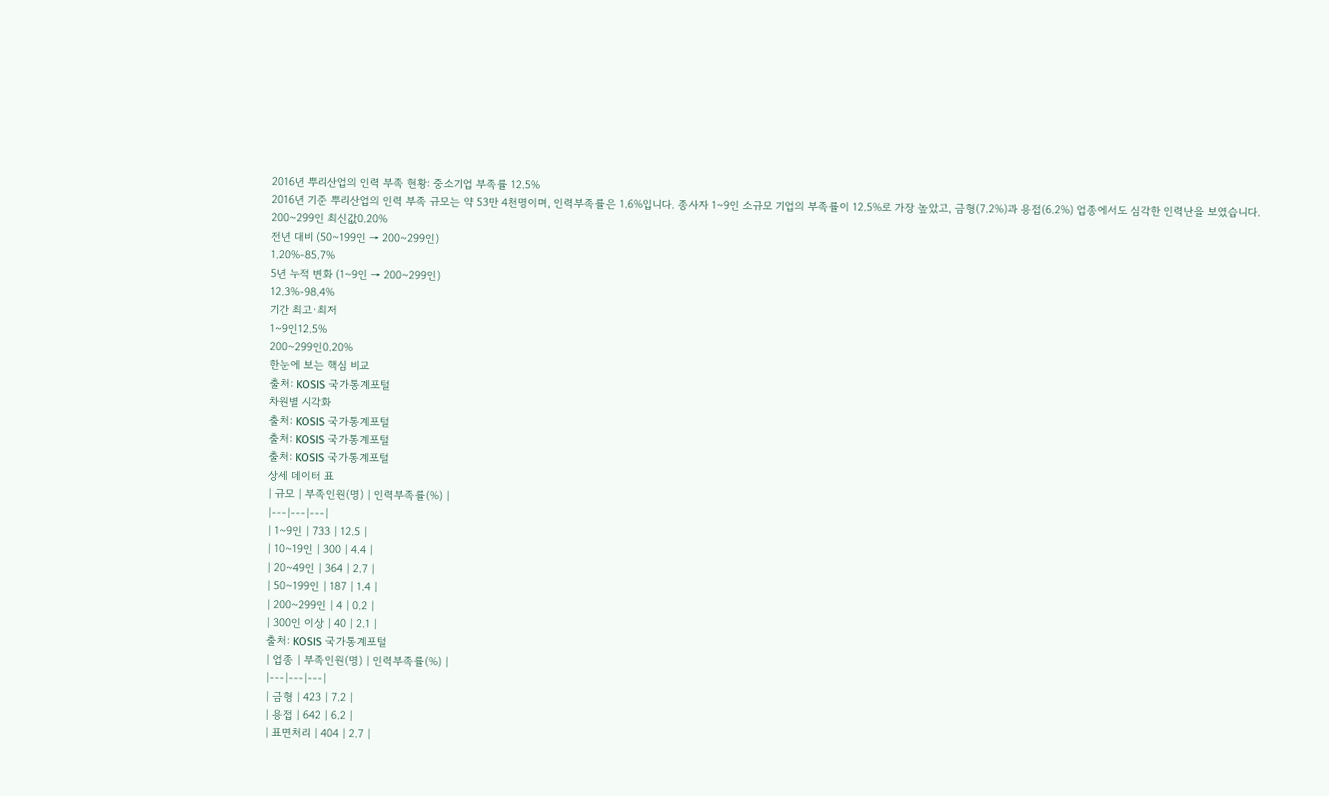2016년 뿌리산업의 인력 부족 현황: 중소기업 부족률 12.5%
2016년 기준 뿌리산업의 인력 부족 규모는 약 53만 4천명이며, 인력부족률은 1.6%입니다. 종사자 1~9인 소규모 기업의 부족률이 12.5%로 가장 높았고, 금형(7.2%)과 용접(6.2%) 업종에서도 심각한 인력난을 보였습니다.
200~299인 최신값0.20%
전년 대비 (50~199인 → 200~299인)
1.20%-85.7%
5년 누적 변화 (1~9인 → 200~299인)
12.3%-98.4%
기간 최고·최저
1~9인12.5%
200~299인0.20%
한눈에 보는 핵심 비교
출처: KOSIS 국가통계포털
차원별 시각화
출처: KOSIS 국가통계포털
출처: KOSIS 국가통계포털
출처: KOSIS 국가통계포털
상세 데이터 표
| 규모 | 부족인원(명) | 인력부족률(%) |
|---|---|---|
| 1~9인 | 733 | 12.5 |
| 10~19인 | 300 | 4.4 |
| 20~49인 | 364 | 2.7 |
| 50~199인 | 187 | 1.4 |
| 200~299인 | 4 | 0.2 |
| 300인 이상 | 40 | 2.1 |
출처: KOSIS 국가통계포털
| 업종 | 부족인원(명) | 인력부족률(%) |
|---|---|---|
| 금형 | 423 | 7.2 |
| 용접 | 642 | 6.2 |
| 표면처리 | 404 | 2.7 |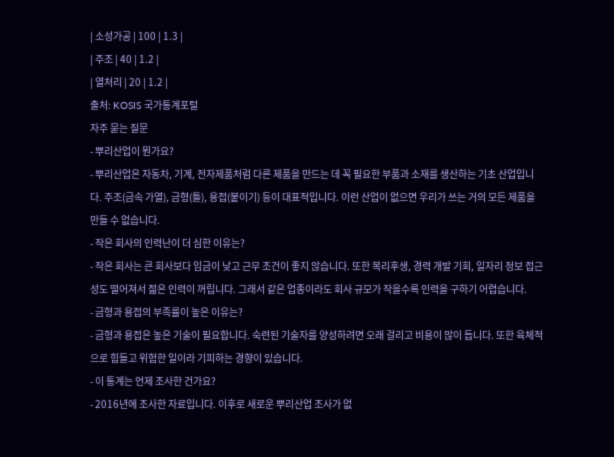| 소성가공 | 100 | 1.3 |
| 주조 | 40 | 1.2 |
| 열처리 | 20 | 1.2 |
출처: KOSIS 국가통계포털
자주 묻는 질문
- 뿌리산업이 뭔가요?
- 뿌리산업은 자동차, 기계, 전자제품처럼 다른 제품을 만드는 데 꼭 필요한 부품과 소재를 생산하는 기초 산업입니다. 주조(금속 가열), 금형(틀), 용접(붙이기) 등이 대표적입니다. 이런 산업이 없으면 우리가 쓰는 거의 모든 제품을 만들 수 없습니다.
- 작은 회사의 인력난이 더 심한 이유는?
- 작은 회사는 큰 회사보다 임금이 낮고 근무 조건이 좋지 않습니다. 또한 복리후생, 경력 개발 기회, 일자리 정보 접근성도 떨어져서 젊은 인력이 꺼립니다. 그래서 같은 업종이라도 회사 규모가 작을수록 인력을 구하기 어렵습니다.
- 금형과 용접의 부족률이 높은 이유는?
- 금형과 용접은 높은 기술이 필요합니다. 숙련된 기술자를 양성하려면 오래 걸리고 비용이 많이 듭니다. 또한 육체적으로 힘들고 위험한 일이라 기피하는 경향이 있습니다.
- 이 통계는 언제 조사한 건가요?
- 2016년에 조사한 자료입니다. 이후로 새로운 뿌리산업 조사가 없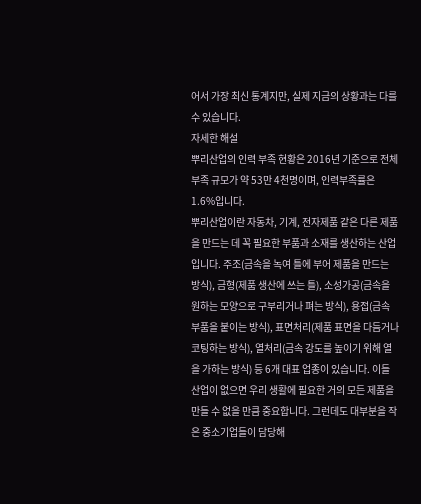어서 가장 최신 통계지만, 실제 지금의 상황과는 다를 수 있습니다.
자세한 해설
뿌리산업의 인력 부족 현황은 2016년 기준으로 전체 부족 규모가 약 53만 4천명이며, 인력부족률은 1.6%입니다.
뿌리산업이란 자동차, 기계, 전자제품 같은 다른 제품을 만드는 데 꼭 필요한 부품과 소재를 생산하는 산업입니다. 주조(금속을 녹여 틀에 부어 제품을 만드는 방식), 금형(제품 생산에 쓰는 틀), 소성가공(금속을 원하는 모양으로 구부리거나 펴는 방식), 용접(금속 부품을 붙이는 방식), 표면처리(제품 표면을 다듬거나 코팅하는 방식), 열처리(금속 강도를 높이기 위해 열을 가하는 방식) 등 6개 대표 업종이 있습니다. 이들 산업이 없으면 우리 생활에 필요한 거의 모든 제품을 만들 수 없을 만큼 중요합니다. 그런데도 대부분을 작은 중소기업들이 담당해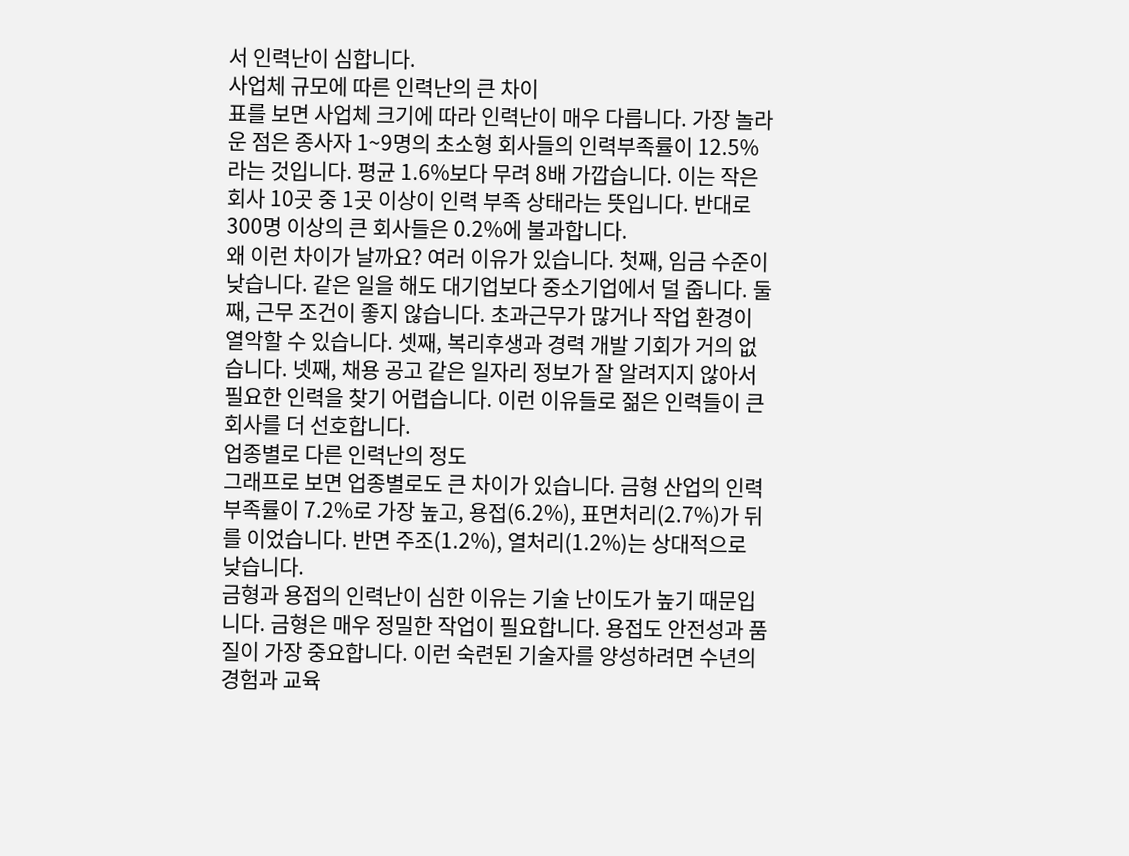서 인력난이 심합니다.
사업체 규모에 따른 인력난의 큰 차이
표를 보면 사업체 크기에 따라 인력난이 매우 다릅니다. 가장 놀라운 점은 종사자 1~9명의 초소형 회사들의 인력부족률이 12.5%라는 것입니다. 평균 1.6%보다 무려 8배 가깝습니다. 이는 작은 회사 10곳 중 1곳 이상이 인력 부족 상태라는 뜻입니다. 반대로 300명 이상의 큰 회사들은 0.2%에 불과합니다.
왜 이런 차이가 날까요? 여러 이유가 있습니다. 첫째, 임금 수준이 낮습니다. 같은 일을 해도 대기업보다 중소기업에서 덜 줍니다. 둘째, 근무 조건이 좋지 않습니다. 초과근무가 많거나 작업 환경이 열악할 수 있습니다. 셋째, 복리후생과 경력 개발 기회가 거의 없습니다. 넷째, 채용 공고 같은 일자리 정보가 잘 알려지지 않아서 필요한 인력을 찾기 어렵습니다. 이런 이유들로 젊은 인력들이 큰 회사를 더 선호합니다.
업종별로 다른 인력난의 정도
그래프로 보면 업종별로도 큰 차이가 있습니다. 금형 산업의 인력부족률이 7.2%로 가장 높고, 용접(6.2%), 표면처리(2.7%)가 뒤를 이었습니다. 반면 주조(1.2%), 열처리(1.2%)는 상대적으로 낮습니다.
금형과 용접의 인력난이 심한 이유는 기술 난이도가 높기 때문입니다. 금형은 매우 정밀한 작업이 필요합니다. 용접도 안전성과 품질이 가장 중요합니다. 이런 숙련된 기술자를 양성하려면 수년의 경험과 교육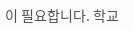이 필요합니다. 학교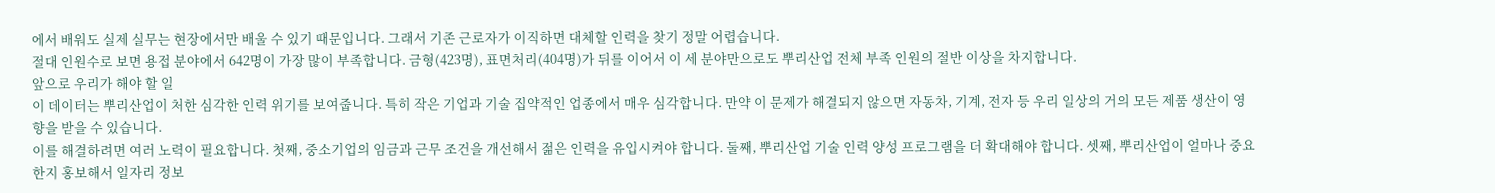에서 배워도 실제 실무는 현장에서만 배울 수 있기 때문입니다. 그래서 기존 근로자가 이직하면 대체할 인력을 찾기 정말 어렵습니다.
절대 인원수로 보면 용접 분야에서 642명이 가장 많이 부족합니다. 금형(423명), 표면처리(404명)가 뒤를 이어서 이 세 분야만으로도 뿌리산업 전체 부족 인원의 절반 이상을 차지합니다.
앞으로 우리가 해야 할 일
이 데이터는 뿌리산업이 처한 심각한 인력 위기를 보여줍니다. 특히 작은 기업과 기술 집약적인 업종에서 매우 심각합니다. 만약 이 문제가 해결되지 않으면 자동차, 기계, 전자 등 우리 일상의 거의 모든 제품 생산이 영향을 받을 수 있습니다.
이를 해결하려면 여러 노력이 필요합니다. 첫째, 중소기업의 임금과 근무 조건을 개선해서 젊은 인력을 유입시켜야 합니다. 둘째, 뿌리산업 기술 인력 양성 프로그램을 더 확대해야 합니다. 셋째, 뿌리산업이 얼마나 중요한지 홍보해서 일자리 정보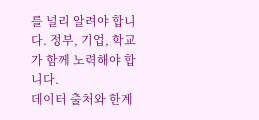를 널리 알려야 합니다. 정부, 기업, 학교가 함께 노력해야 합니다.
데이터 출처와 한계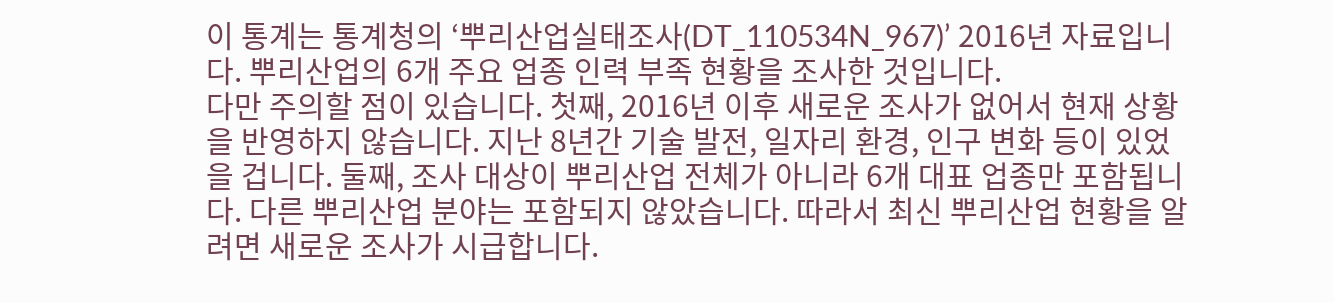이 통계는 통계청의 ‘뿌리산업실태조사(DT_110534N_967)’ 2016년 자료입니다. 뿌리산업의 6개 주요 업종 인력 부족 현황을 조사한 것입니다.
다만 주의할 점이 있습니다. 첫째, 2016년 이후 새로운 조사가 없어서 현재 상황을 반영하지 않습니다. 지난 8년간 기술 발전, 일자리 환경, 인구 변화 등이 있었을 겁니다. 둘째, 조사 대상이 뿌리산업 전체가 아니라 6개 대표 업종만 포함됩니다. 다른 뿌리산업 분야는 포함되지 않았습니다. 따라서 최신 뿌리산업 현황을 알려면 새로운 조사가 시급합니다.